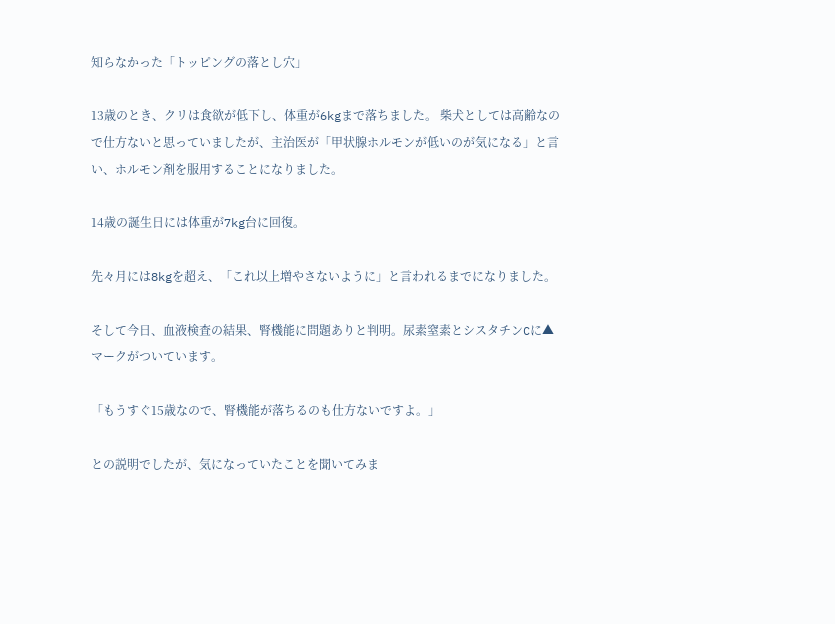知らなかった「トッピングの落とし穴」

13歳のとき、クリは食欲が低下し、体重が6kgまで落ちました。 柴犬としては高齢なので仕方ないと思っていましたが、主治医が「甲状腺ホルモンが低いのが気になる」と言い、ホルモン剤を服用することになりました。

14歳の誕生日には体重が7kg台に回復。

先々月には8kgを超え、「これ以上増やさないように」と言われるまでになりました。

そして今日、血液検査の結果、腎機能に問題ありと判明。尿素窒素とシスタチンCに▲マークがついています。

「もうすぐ15歳なので、腎機能が落ちるのも仕方ないですよ。」

との説明でしたが、気になっていたことを聞いてみま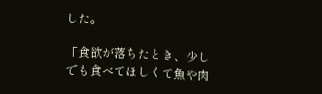した。

「食欲が落ちたとき、少しでも食べてほしくて魚や肉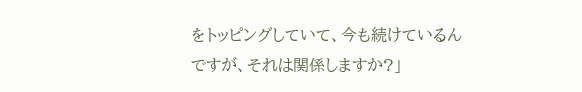をトッピングしていて、今も続けているんですが、それは関係しますか?」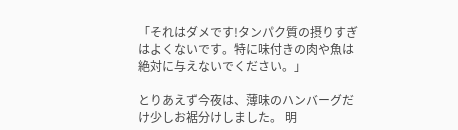「それはダメです!タンパク質の摂りすぎはよくないです。特に味付きの肉や魚は絶対に与えないでください。」

とりあえず今夜は、薄味のハンバーグだけ少しお裾分けしました。 明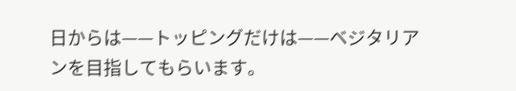日からは——トッピングだけは——ベジタリアンを目指してもらいます。